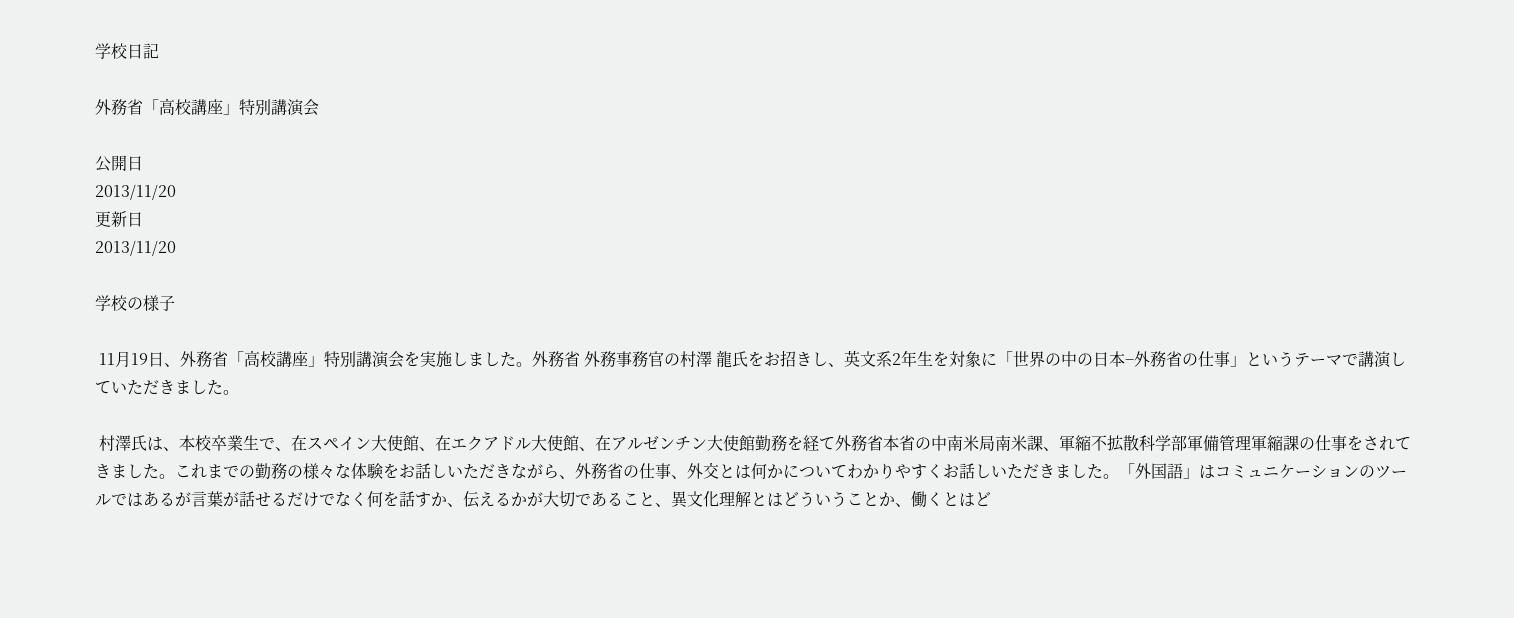学校日記

外務省「高校講座」特別講演会

公開日
2013/11/20
更新日
2013/11/20

学校の様子

 11月19日、外務省「高校講座」特別講演会を実施しました。外務省 外務事務官の村澤 龍氏をお招きし、英文系2年生を対象に「世界の中の日本−外務省の仕事」というテーマで講演していただきました。

 村澤氏は、本校卒業生で、在スペイン大使館、在エクアドル大使館、在アルゼンチン大使館勤務を経て外務省本省の中南米局南米課、軍縮不拡散科学部軍備管理軍縮課の仕事をされてきました。これまでの勤務の様々な体験をお話しいただきながら、外務省の仕事、外交とは何かについてわかりやすくお話しいただきました。「外国語」はコミュニケーションのツールではあるが言葉が話せるだけでなく何を話すか、伝えるかが大切であること、異文化理解とはどういうことか、働くとはど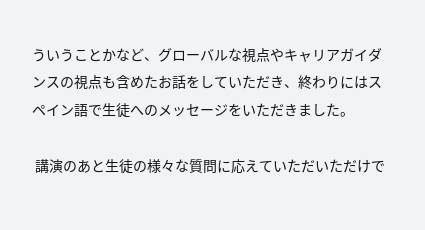ういうことかなど、グローバルな視点やキャリアガイダンスの視点も含めたお話をしていただき、終わりにはスペイン語で生徒へのメッセージをいただきました。

 講演のあと生徒の様々な質問に応えていただいただけで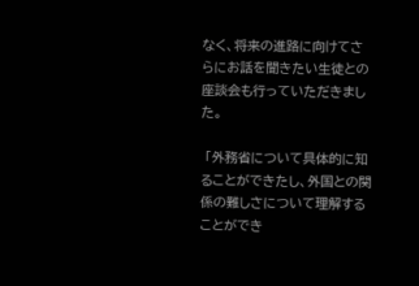なく、将来の進路に向けてさらにお話を聞きたい生徒との座談会も行っていただきました。

 「外務省について具体的に知ることができたし、外国との関係の難しさについて理解することができ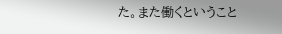た。また働くということ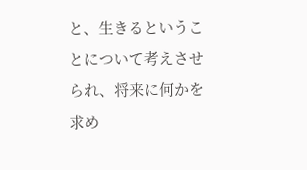と、生きるということについて考えさせられ、将来に何かを求め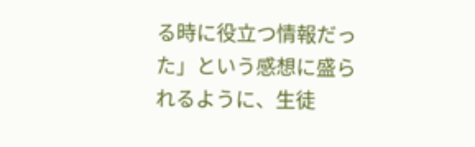る時に役立つ情報だった」という感想に盛られるように、生徒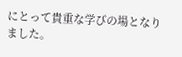にとって貴重な学びの場となりました。